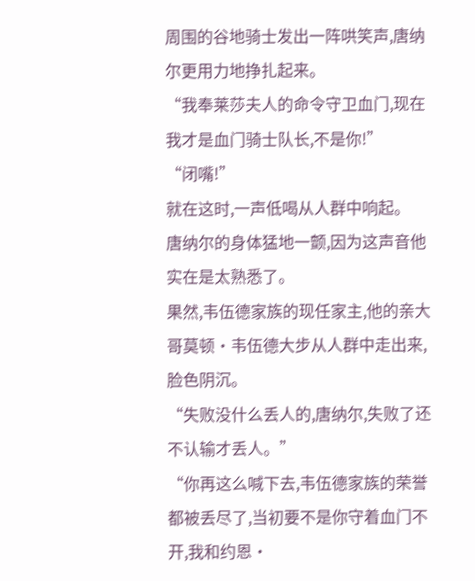周围的谷地骑士发出一阵哄笑声,唐纳尔更用力地挣扎起来。
“我奉莱莎夫人的命令守卫血门,现在我才是血门骑士队长,不是你!”
“闭嘴!”
就在这时,一声低喝从人群中响起。
唐纳尔的身体猛地一颤,因为这声音他实在是太熟悉了。
果然,韦伍德家族的现任家主,他的亲大哥莫顿·韦伍德大步从人群中走出来,脸色阴沉。
“失败没什么丢人的,唐纳尔,失败了还不认输才丢人。”
“你再这么喊下去,韦伍德家族的荣誉都被丢尽了,当初要不是你守着血门不开,我和约恩·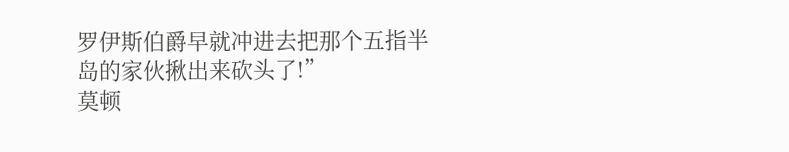罗伊斯伯爵早就冲进去把那个五指半岛的家伙揪出来砍头了!”
莫顿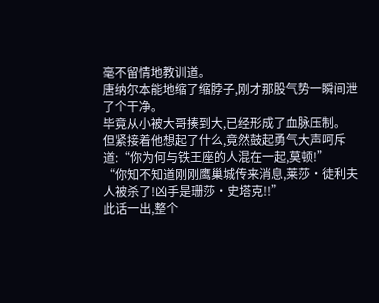毫不留情地教训道。
唐纳尔本能地缩了缩脖子,刚才那股气势一瞬间泄了个干净。
毕竟从小被大哥揍到大,已经形成了血脉压制。
但紧接着他想起了什么,竟然鼓起勇气大声呵斥道:“你为何与铁王座的人混在一起,莫顿!”
“你知不知道刚刚鹰巢城传来消息,莱莎·徒利夫人被杀了!凶手是珊莎·史塔克!!”
此话一出,整个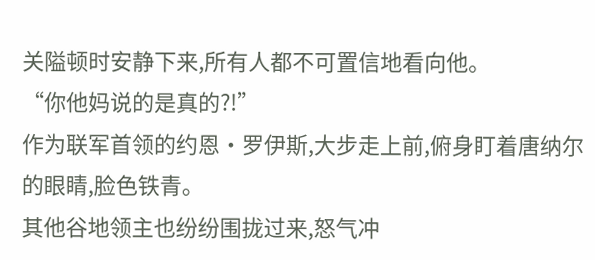关隘顿时安静下来,所有人都不可置信地看向他。
“你他妈说的是真的?!”
作为联军首领的约恩·罗伊斯,大步走上前,俯身盯着唐纳尔的眼睛,脸色铁青。
其他谷地领主也纷纷围拢过来,怒气冲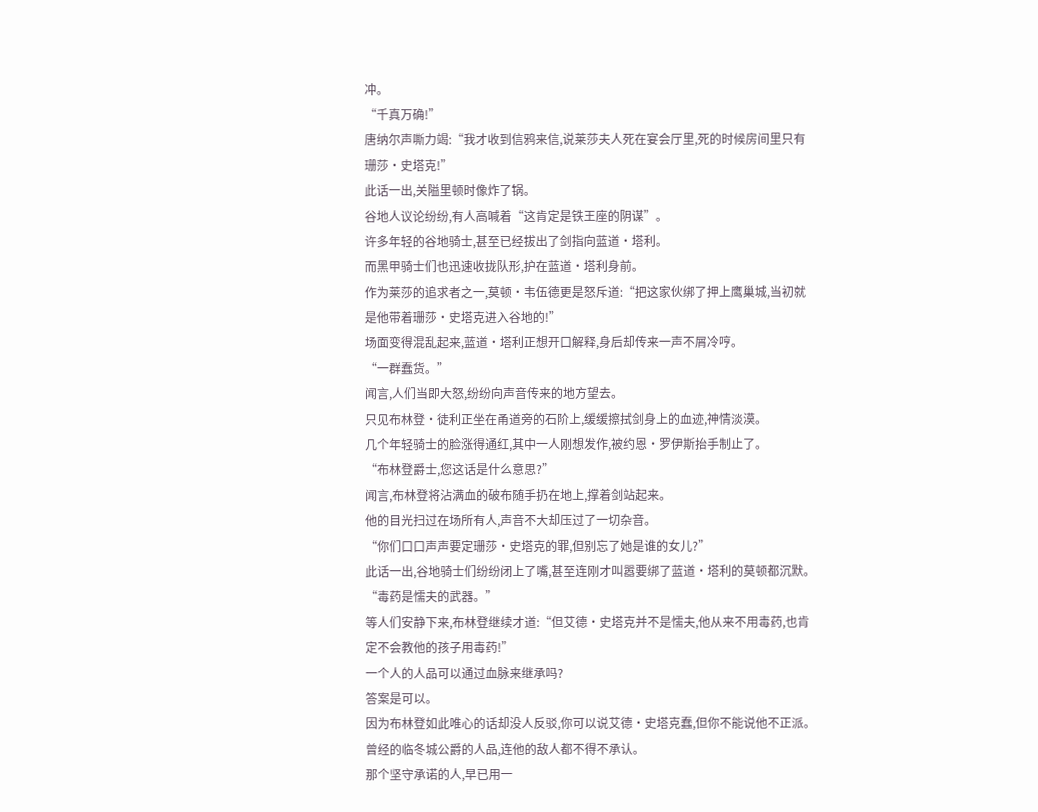冲。
“千真万确!”
唐纳尔声嘶力竭:“我才收到信鸦来信,说莱莎夫人死在宴会厅里,死的时候房间里只有珊莎·史塔克!”
此话一出,关隘里顿时像炸了锅。
谷地人议论纷纷,有人高喊着“这肯定是铁王座的阴谋”。
许多年轻的谷地骑士,甚至已经拔出了剑指向蓝道·塔利。
而黑甲骑士们也迅速收拢队形,护在蓝道·塔利身前。
作为莱莎的追求者之一,莫顿·韦伍德更是怒斥道:“把这家伙绑了押上鹰巢城,当初就是他带着珊莎·史塔克进入谷地的!”
场面变得混乱起来,蓝道·塔利正想开口解释,身后却传来一声不屑冷哼。
“一群蠢货。”
闻言,人们当即大怒,纷纷向声音传来的地方望去。
只见布林登·徒利正坐在甬道旁的石阶上,缓缓擦拭剑身上的血迹,神情淡漠。
几个年轻骑士的脸涨得通红,其中一人刚想发作,被约恩·罗伊斯抬手制止了。
“布林登爵士,您这话是什么意思?”
闻言,布林登将沾满血的破布随手扔在地上,撑着剑站起来。
他的目光扫过在场所有人,声音不大却压过了一切杂音。
“你们口口声声要定珊莎·史塔克的罪,但别忘了她是谁的女儿?”
此话一出,谷地骑士们纷纷闭上了嘴,甚至连刚才叫嚣要绑了蓝道·塔利的莫顿都沉默。
“毒药是懦夫的武器。”
等人们安静下来,布林登继续才道:“但艾德·史塔克并不是懦夫,他从来不用毒药,也肯定不会教他的孩子用毒药!”
一个人的人品可以通过血脉来继承吗?
答案是可以。
因为布林登如此唯心的话却没人反驳,你可以说艾德·史塔克蠢,但你不能说他不正派。
曾经的临冬城公爵的人品,连他的敌人都不得不承认。
那个坚守承诺的人,早已用一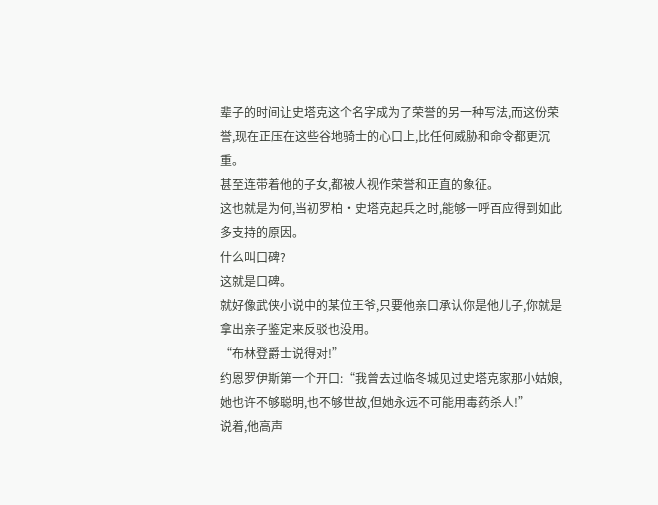辈子的时间让史塔克这个名字成为了荣誉的另一种写法,而这份荣誉,现在正压在这些谷地骑士的心口上,比任何威胁和命令都更沉重。
甚至连带着他的子女,都被人视作荣誉和正直的象征。
这也就是为何,当初罗柏·史塔克起兵之时,能够一呼百应得到如此多支持的原因。
什么叫口碑?
这就是口碑。
就好像武侠小说中的某位王爷,只要他亲口承认你是他儿子,你就是拿出亲子鉴定来反驳也没用。
“布林登爵士说得对!”
约恩罗伊斯第一个开口:“我曾去过临冬城见过史塔克家那小姑娘,她也许不够聪明,也不够世故,但她永远不可能用毒药杀人!”
说着,他高声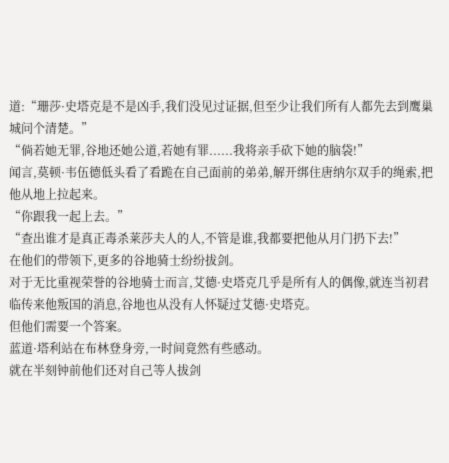道:“珊莎·史塔克是不是凶手,我们没见过证据,但至少让我们所有人都先去到鹰巢城问个清楚。”
“倘若她无罪,谷地还她公道,若她有罪......我将亲手砍下她的脑袋!”
闻言,莫顿·韦伍德低头看了看跪在自己面前的弟弟,解开绑住唐纳尔双手的绳索,把他从地上拉起来。
“你跟我一起上去。”
“查出谁才是真正毒杀莱莎夫人的人,不管是谁,我都要把他从月门扔下去!”
在他们的带领下,更多的谷地骑士纷纷拔剑。
对于无比重视荣誉的谷地骑士而言,艾德·史塔克几乎是所有人的偶像,就连当初君临传来他叛国的消息,谷地也从没有人怀疑过艾德·史塔克。
但他们需要一个答案。
蓝道·塔利站在布林登身旁,一时间竟然有些感动。
就在半刻钟前他们还对自己等人拔剑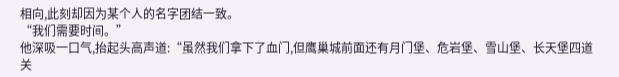相向,此刻却因为某个人的名字团结一致。
“我们需要时间。”
他深吸一口气,抬起头高声道:“虽然我们拿下了血门,但鹰巢城前面还有月门堡、危岩堡、雪山堡、长天堡四道关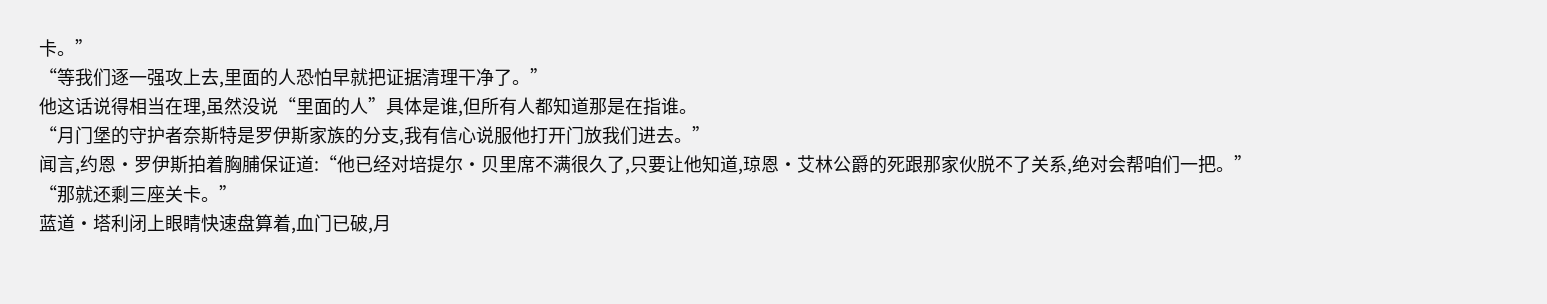卡。”
“等我们逐一强攻上去,里面的人恐怕早就把证据清理干净了。”
他这话说得相当在理,虽然没说“里面的人”具体是谁,但所有人都知道那是在指谁。
“月门堡的守护者奈斯特是罗伊斯家族的分支,我有信心说服他打开门放我们进去。”
闻言,约恩·罗伊斯拍着胸脯保证道:“他已经对培提尔·贝里席不满很久了,只要让他知道,琼恩·艾林公爵的死跟那家伙脱不了关系,绝对会帮咱们一把。”
“那就还剩三座关卡。”
蓝道·塔利闭上眼睛快速盘算着,血门已破,月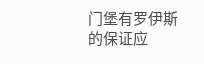门堡有罗伊斯的保证应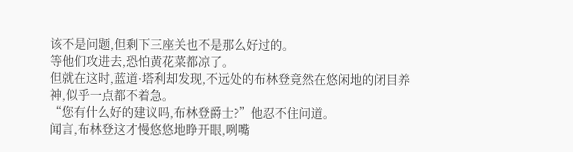该不是问题,但剩下三座关也不是那么好过的。
等他们攻进去,恐怕黄花菜都凉了。
但就在这时,蓝道·塔利却发现,不远处的布林登竟然在悠闲地的闭目养神,似乎一点都不着急。
“您有什么好的建议吗,布林登爵士?”他忍不住问道。
闻言,布林登这才慢悠悠地睁开眼,咧嘴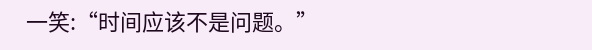一笑:“时间应该不是问题。”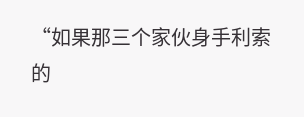“如果那三个家伙身手利索的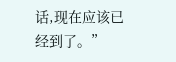话,现在应该已经到了。”